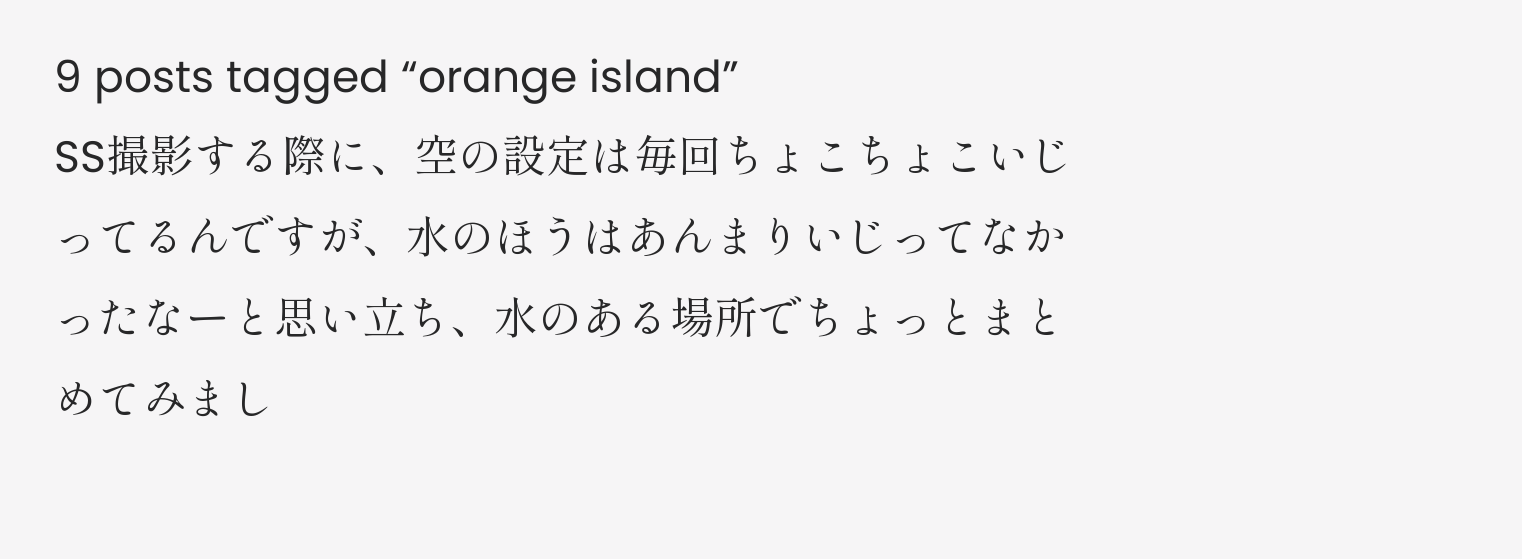9 posts tagged “orange island”
SS撮影する際に、空の設定は毎回ちょこちょこいじってるんですが、水のほうはあんまりいじってなかったなーと思い立ち、水のある場所でちょっとまとめてみまし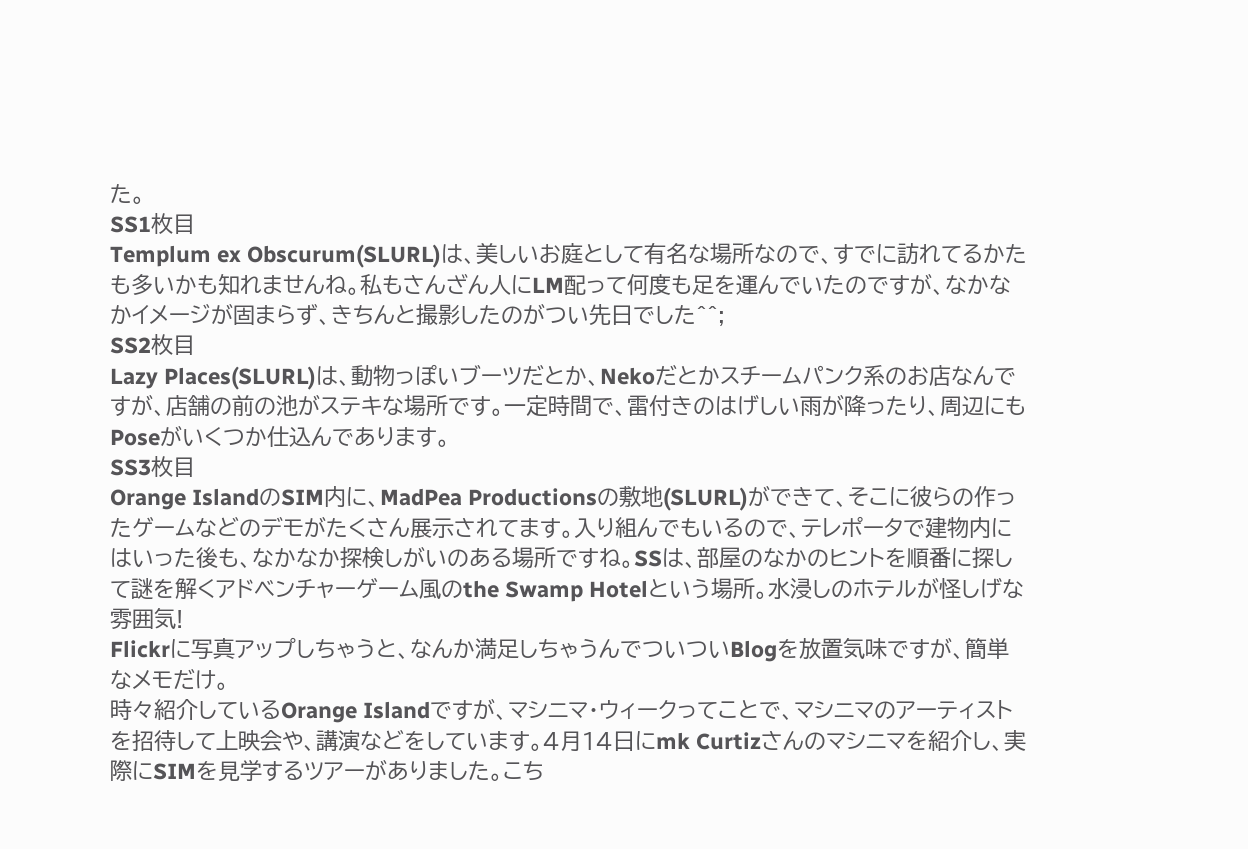た。
SS1枚目
Templum ex Obscurum(SLURL)は、美しいお庭として有名な場所なので、すでに訪れてるかたも多いかも知れませんね。私もさんざん人にLM配って何度も足を運んでいたのですが、なかなかイメージが固まらず、きちんと撮影したのがつい先日でした^^;
SS2枚目
Lazy Places(SLURL)は、動物っぽいブーツだとか、Nekoだとかスチームパンク系のお店なんですが、店舗の前の池がステキな場所です。一定時間で、雷付きのはげしい雨が降ったり、周辺にもPoseがいくつか仕込んであります。
SS3枚目
Orange IslandのSIM内に、MadPea Productionsの敷地(SLURL)ができて、そこに彼らの作ったゲームなどのデモがたくさん展示されてます。入り組んでもいるので、テレポータで建物内にはいった後も、なかなか探検しがいのある場所ですね。SSは、部屋のなかのヒントを順番に探して謎を解くアドベンチャーゲーム風のthe Swamp Hotelという場所。水浸しのホテルが怪しげな雰囲気!
Flickrに写真アップしちゃうと、なんか満足しちゃうんでついついBlogを放置気味ですが、簡単なメモだけ。
時々紹介しているOrange Islandですが、マシニマ・ウィークってことで、マシニマのアーティストを招待して上映会や、講演などをしています。4月14日にmk Curtizさんのマシニマを紹介し、実際にSIMを見学するツアーがありました。こち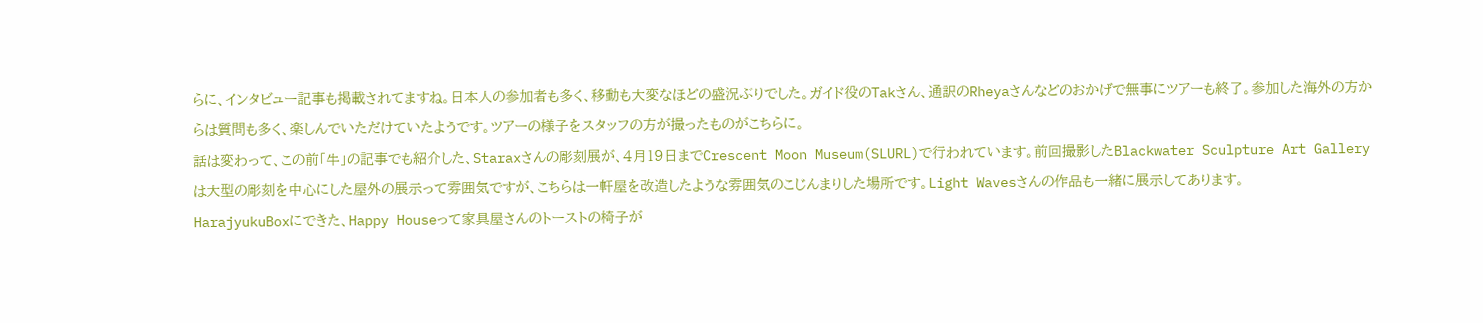らに、インタビュー記事も掲載されてますね。日本人の参加者も多く、移動も大変なほどの盛況ぶりでした。ガイド役のTakさん、通訳のRheyaさんなどのおかげで無事にツアーも終了。参加した海外の方からは質問も多く、楽しんでいただけていたようです。ツアーの様子をスタッフの方が撮ったものがこちらに。
話は変わって、この前「牛」の記事でも紹介した、Staraxさんの彫刻展が、4月19日までCrescent Moon Museum(SLURL)で行われています。前回撮影したBlackwater Sculpture Art Galleryは大型の彫刻を中心にした屋外の展示って雰囲気ですが、こちらは一軒屋を改造したような雰囲気のこじんまりした場所です。Light Wavesさんの作品も一緒に展示してあります。
HarajyukuBoxにできた、Happy Houseって家具屋さんのトーストの椅子が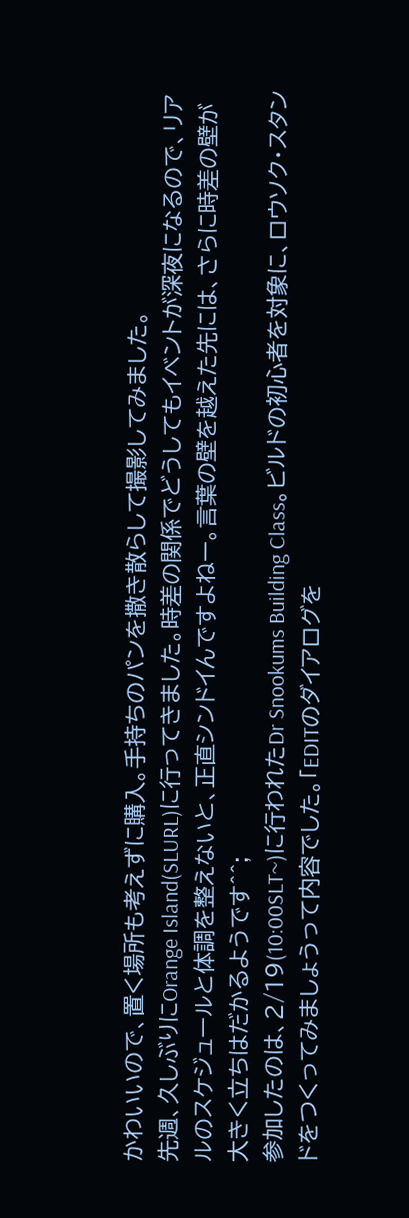かわいいので、置く場所も考えずに購入。手持ちのパンを撒き散らして撮影してみました。
先週、久しぶりにOrange Island(SLURL)に行ってきました。時差の関係でどうしてもイベントが深夜になるので、リアルのスケジュールと体調を整えないと、正直シンドイんですよねー。言葉の壁を越えた先には、さらに時差の壁が大きく立ちはだかるようです^^;
参加したのは、2/19(10:00SLT~)に行われたDr Snookums Building Class。ビルドの初心者を対象に、ロウソク・スタンドをつくってみましょうって内容でした。「EDITのダイアログを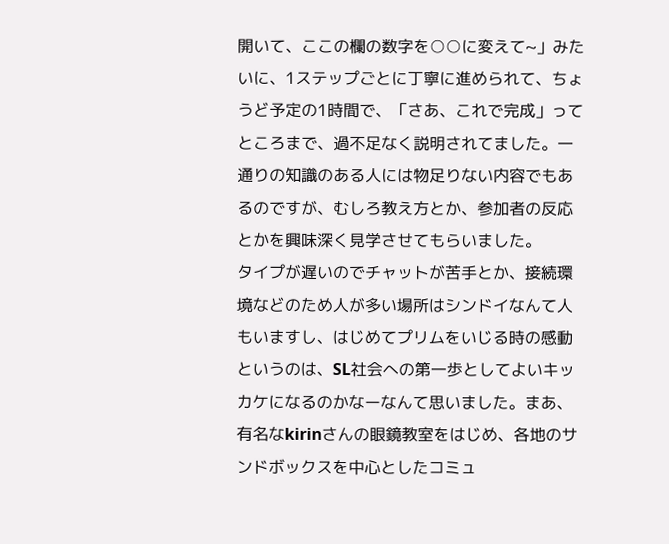開いて、ここの欄の数字を○○に変えて~」みたいに、1ステップごとに丁寧に進められて、ちょうど予定の1時間で、「さあ、これで完成」ってところまで、過不足なく説明されてました。一通りの知識のある人には物足りない内容でもあるのですが、むしろ教え方とか、参加者の反応とかを興味深く見学させてもらいました。
タイプが遅いのでチャットが苦手とか、接続環境などのため人が多い場所はシンドイなんて人もいますし、はじめてプリムをいじる時の感動というのは、SL社会への第一歩としてよいキッカケになるのかなーなんて思いました。まあ、有名なkirinさんの眼鏡教室をはじめ、各地のサンドボックスを中心としたコミュ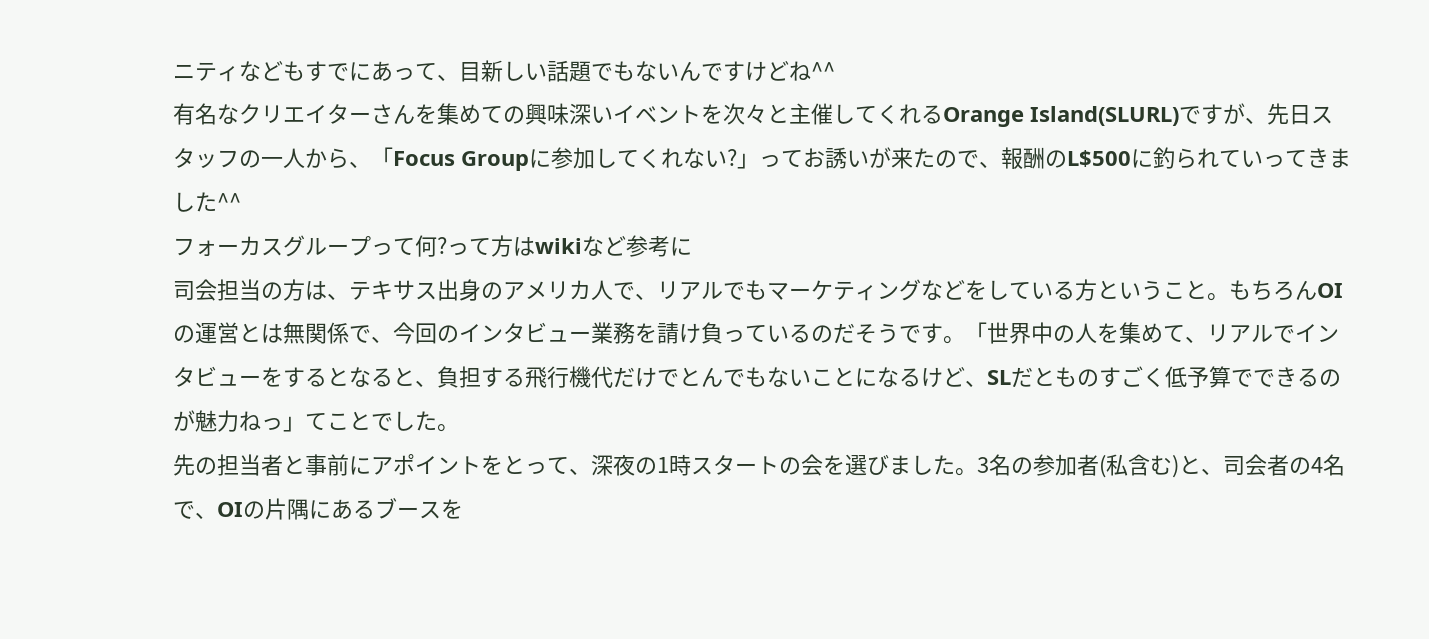ニティなどもすでにあって、目新しい話題でもないんですけどね^^
有名なクリエイターさんを集めての興味深いイベントを次々と主催してくれるOrange Island(SLURL)ですが、先日スタッフの一人から、「Focus Groupに参加してくれない?」ってお誘いが来たので、報酬のL$500に釣られていってきました^^
フォーカスグループって何?って方はwikiなど参考に
司会担当の方は、テキサス出身のアメリカ人で、リアルでもマーケティングなどをしている方ということ。もちろんOIの運営とは無関係で、今回のインタビュー業務を請け負っているのだそうです。「世界中の人を集めて、リアルでインタビューをするとなると、負担する飛行機代だけでとんでもないことになるけど、SLだとものすごく低予算でできるのが魅力ねっ」てことでした。
先の担当者と事前にアポイントをとって、深夜の1時スタートの会を選びました。3名の参加者(私含む)と、司会者の4名で、OIの片隅にあるブースを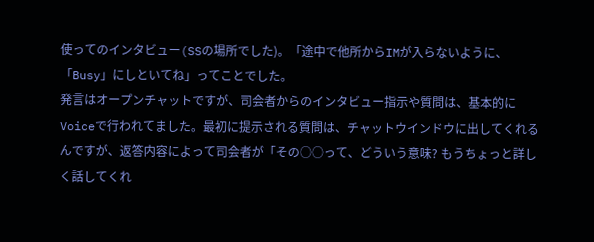使ってのインタビュー(SSの場所でした)。「途中で他所からIMが入らないように、「Busy」にしといてね」ってことでした。
発言はオープンチャットですが、司会者からのインタビュー指示や質問は、基本的にVoiceで行われてました。最初に提示される質問は、チャットウインドウに出してくれるんですが、返答内容によって司会者が「その○○って、どういう意味? もうちょっと詳しく話してくれ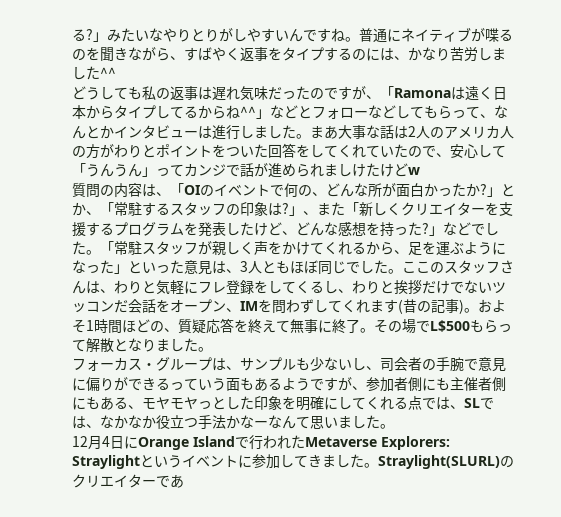る?」みたいなやりとりがしやすいんですね。普通にネイティブが喋るのを聞きながら、すばやく返事をタイプするのには、かなり苦労しました^^
どうしても私の返事は遅れ気味だったのですが、「Ramonaは遠く日本からタイプしてるからね^^」などとフォローなどしてもらって、なんとかインタビューは進行しました。まあ大事な話は2人のアメリカ人の方がわりとポイントをついた回答をしてくれていたので、安心して「うんうん」ってカンジで話が進められましけたけどw
質問の内容は、「OIのイベントで何の、どんな所が面白かったか?」とか、「常駐するスタッフの印象は?」、また「新しくクリエイターを支援するプログラムを発表したけど、どんな感想を持った?」などでした。「常駐スタッフが親しく声をかけてくれるから、足を運ぶようになった」といった意見は、3人ともほぼ同じでした。ここのスタッフさんは、わりと気軽にフレ登録をしてくるし、わりと挨拶だけでないツッコンだ会話をオープン、IMを問わずしてくれます(昔の記事)。およそ1時間ほどの、質疑応答を終えて無事に終了。その場でL$500もらって解散となりました。
フォーカス・グループは、サンプルも少ないし、司会者の手腕で意見に偏りができるっていう面もあるようですが、参加者側にも主催者側にもある、モヤモヤっとした印象を明確にしてくれる点では、SLでは、なかなか役立つ手法かなーなんて思いました。
12月4日にOrange Islandで行われたMetaverse Explorers: Straylightというイベントに参加してきました。Straylight(SLURL)のクリエイターであ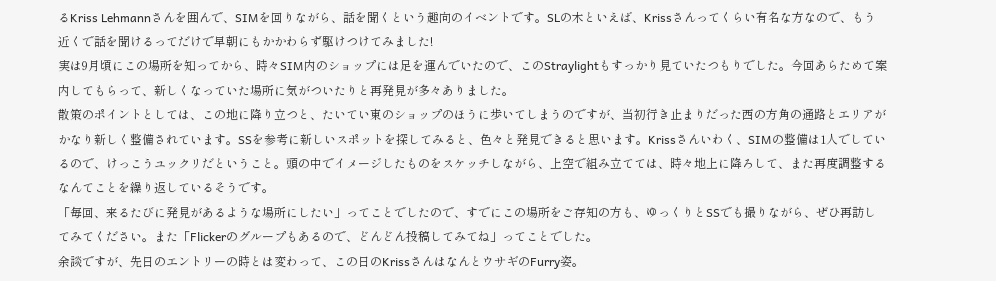るKriss Lehmannさんを囲んで、SIMを回りながら、話を聞くという趣向のイベントです。SLの木といえば、Krissさんってくらい有名な方なので、もう近くで話を聞けるってだけで早朝にもかかわらず駆けつけてみました!
実は9月頃にこの場所を知ってから、時々SIM内のショップには足を運んでいたので、このStraylightもすっかり見ていたつもりでした。今回あらためて案内してもらって、新しくなっていた場所に気がついたりと再発見が多々ありました。
散策のポイントとしては、この地に降り立つと、たいてい東のショップのほうに歩いてしまうのですが、当初行き止まりだった西の方角の通路とエリアがかなり新しく整備されています。SSを参考に新しいスポットを探してみると、色々と発見できると思います。Krissさんいわく、SIMの整備は1人でしているので、けっこうユックリだということ。頭の中でイメージしたものをスケッチしながら、上空で組み立てては、時々地上に降ろして、また再度調整するなんてことを繰り返しているそうです。
「毎回、来るたびに発見があるような場所にしたい」ってことでしたので、すでにこの場所をご存知の方も、ゆっくりとSSでも撮りながら、ぜひ再訪してみてください。また「Flickerのグループもあるので、どんどん投稿してみてね」ってことでした。
余談ですが、先日のエントリーの時とは変わって、この日のKrissさんはなんとウサギのFurry姿。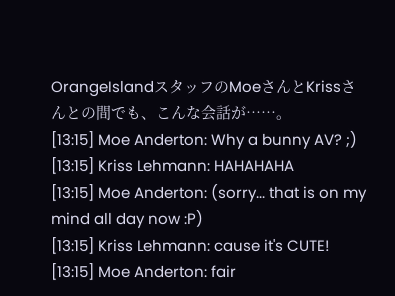OrangeIslandスタッフのMoeさんとKrissさんとの間でも、こんな会話が……。
[13:15] Moe Anderton: Why a bunny AV? ;)
[13:15] Kriss Lehmann: HAHAHAHA
[13:15] Moe Anderton: (sorry... that is on my mind all day now :P)
[13:15] Kriss Lehmann: cause it's CUTE!
[13:15] Moe Anderton: fair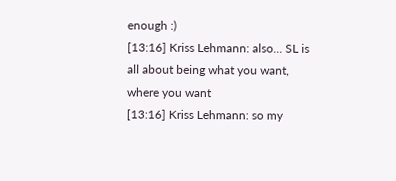enough :)
[13:16] Kriss Lehmann: also... SL is all about being what you want, where you want
[13:16] Kriss Lehmann: so my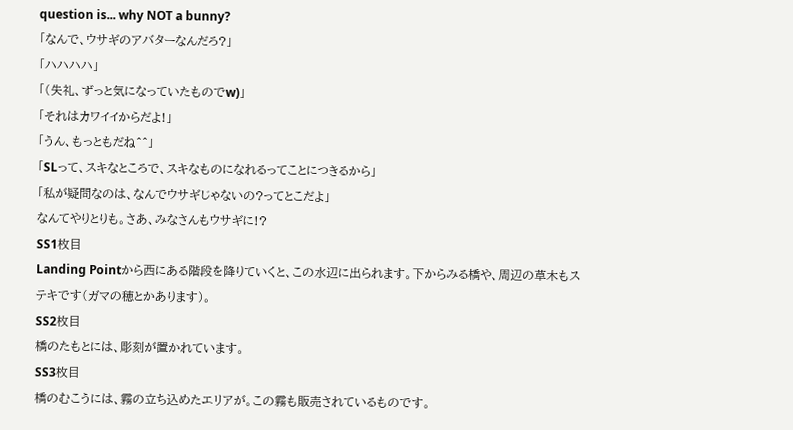question is... why NOT a bunny?
「なんで、ウサギのアバターなんだろ?」
「ハハハハ」
「(失礼、ずっと気になっていたものでw)」
「それはカワイイからだよ!」
「うん、もっともだね^^」
「SLって、スキなところで、スキなものになれるってことにつきるから」
「私が疑問なのは、なんでウサギじゃないの?ってとこだよ」
なんてやりとりも。さあ、みなさんもウサギに!?
SS1枚目
Landing Pointから西にある階段を降りていくと、この水辺に出られます。下からみる橋や、周辺の草木もステキです(ガマの穂とかあります)。
SS2枚目
橋のたもとには、彫刻が置かれています。
SS3枚目
橋のむこうには、霧の立ち込めたエリアが。この霧も販売されているものです。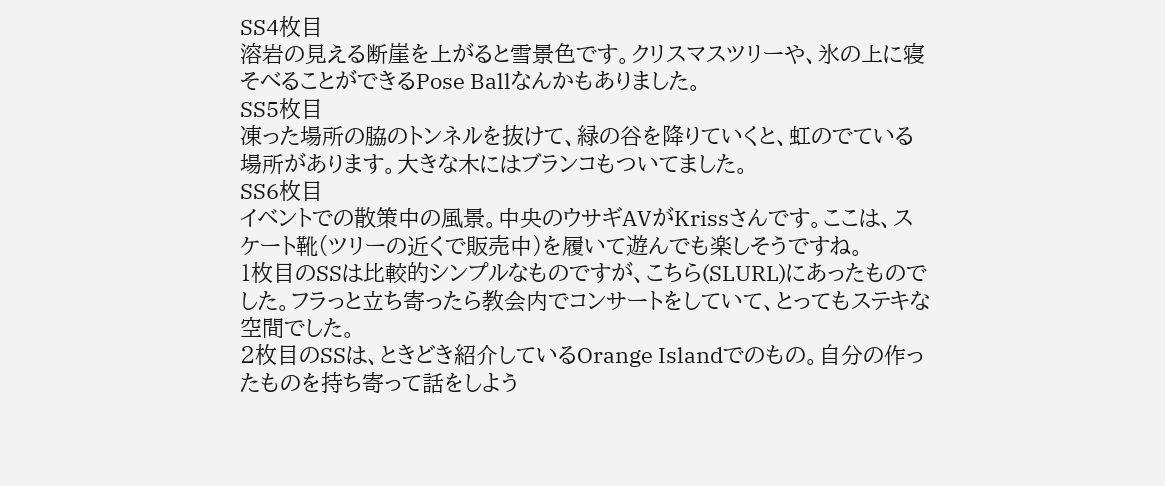SS4枚目
溶岩の見える断崖を上がると雪景色です。クリスマスツリーや、氷の上に寝そべることができるPose Ballなんかもありました。
SS5枚目
凍った場所の脇のトンネルを抜けて、緑の谷を降りていくと、虹のでている場所があります。大きな木にはブランコもついてました。
SS6枚目
イベントでの散策中の風景。中央のウサギAVがKrissさんです。ここは、スケート靴(ツリーの近くで販売中)を履いて遊んでも楽しそうですね。
1枚目のSSは比較的シンプルなものですが、こちら(SLURL)にあったものでした。フラっと立ち寄ったら教会内でコンサートをしていて、とってもステキな空間でした。
2枚目のSSは、ときどき紹介しているOrange Islandでのもの。自分の作ったものを持ち寄って話をしよう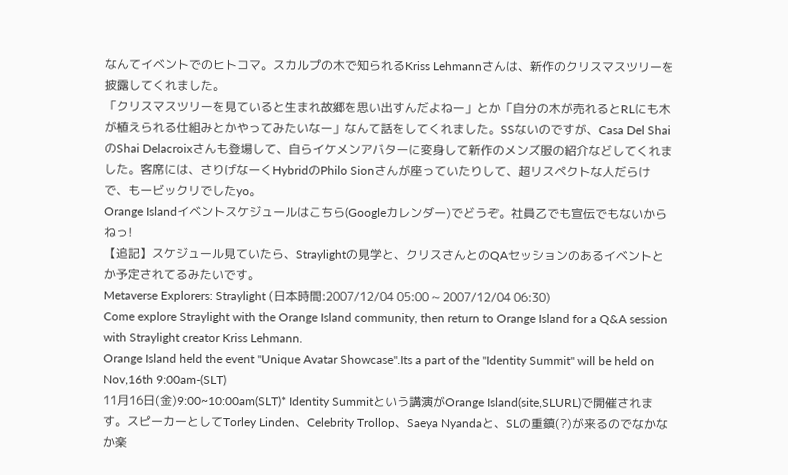なんてイベントでのヒトコマ。スカルプの木で知られるKriss Lehmannさんは、新作のクリスマスツリーを披露してくれました。
「クリスマスツリーを見ていると生まれ故郷を思い出すんだよねー」とか「自分の木が売れるとRLにも木が植えられる仕組みとかやってみたいなー」なんて話をしてくれました。SSないのですが、Casa Del ShaiのShai Delacroixさんも登場して、自らイケメンアバターに変身して新作のメンズ服の紹介などしてくれました。客席には、さりげなーくHybridのPhilo Sionさんが座っていたりして、超リスペクトな人だらけで、もービックリでしたyo。
Orange Islandイベントスケジュールはこちら(Googleカレンダー)でどうぞ。社員乙でも宣伝でもないからねっ!
【追記】スケジュール見ていたら、Straylightの見学と、クリスさんとのQAセッションのあるイベントとか予定されてるみたいです。
Metaverse Explorers: Straylight (日本時間:2007/12/04 05:00 ~ 2007/12/04 06:30)
Come explore Straylight with the Orange Island community, then return to Orange Island for a Q&A session with Straylight creator Kriss Lehmann.
Orange Island held the event "Unique Avatar Showcase".Its a part of the "Identity Summit" will be held on Nov,16th 9:00am-(SLT)
11月16日(金)9:00~10:00am(SLT)* Identity Summitという講演がOrange Island(site,SLURL)で開催されます。スピーカーとしてTorley Linden、Celebrity Trollop、Saeya Nyandaと、SLの重鎮(?)が来るのでなかなか楽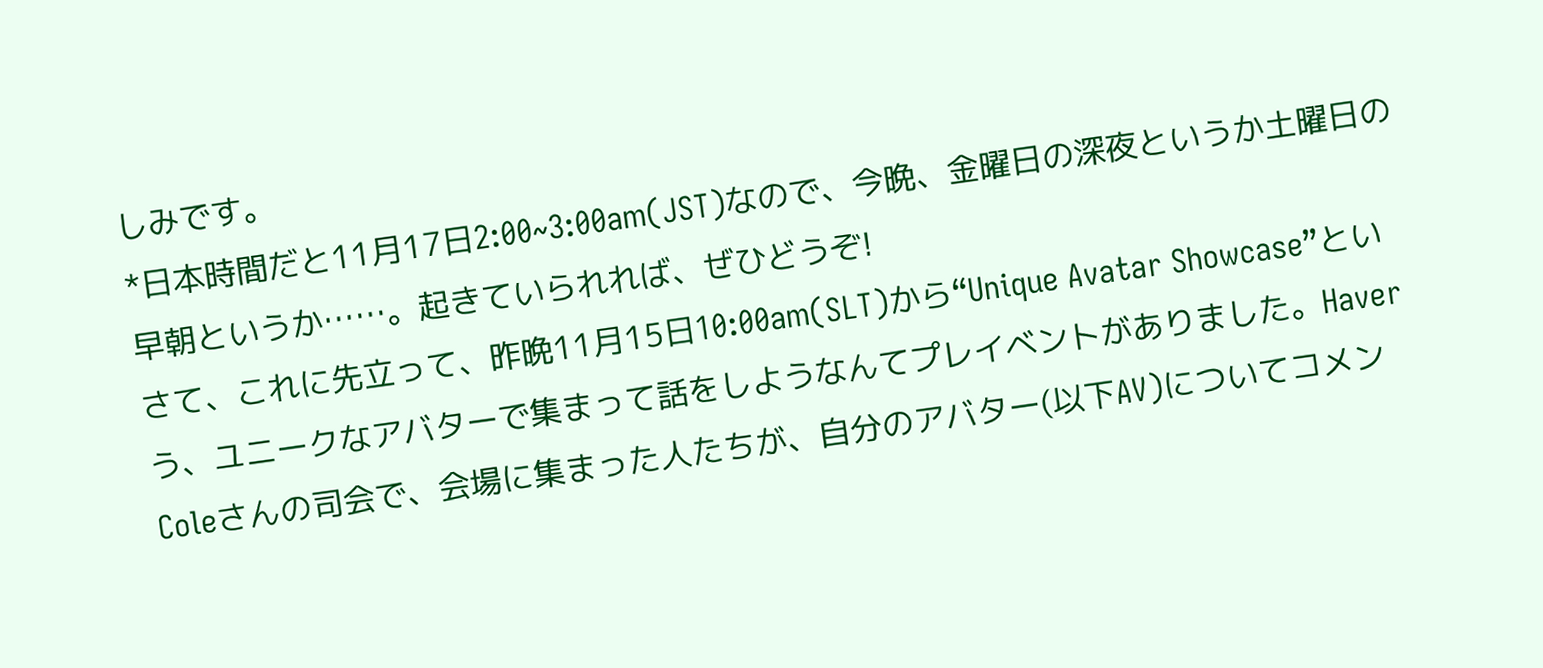しみです。
*日本時間だと11月17日2:00~3:00am(JST)なので、今晩、金曜日の深夜というか土曜日の早朝というか……。起きていられれば、ぜひどうぞ!
さて、これに先立って、昨晩11月15日10:00am(SLT)から“Unique Avatar Showcase”という、ユニークなアバターで集まって話をしようなんてプレイベントがありました。Haver Coleさんの司会で、会場に集まった人たちが、自分のアバター(以下AV)についてコメン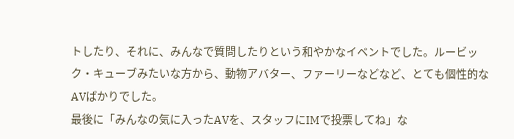トしたり、それに、みんなで質問したりという和やかなイベントでした。ルービック・キューブみたいな方から、動物アバター、ファーリーなどなど、とても個性的なAVばかりでした。
最後に「みんなの気に入ったAVを、スタッフにIMで投票してね」な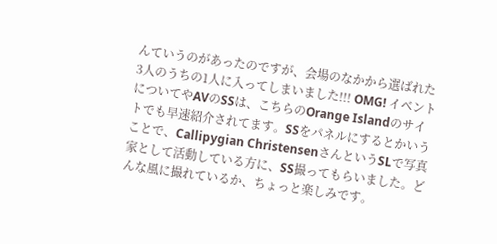んていうのがあったのですが、会場のなかから選ばれた3人のうちの1人に入ってしまいました!!! OMG! イベントについてやAVのSSは、こちらのOrange Islandのサイトでも早速紹介されてます。SSをパネルにするとかいうことで、Callipygian ChristensenさんというSLで写真家として活動している方に、SS撮ってもらいました。どんな風に撮れているか、ちょっと楽しみです。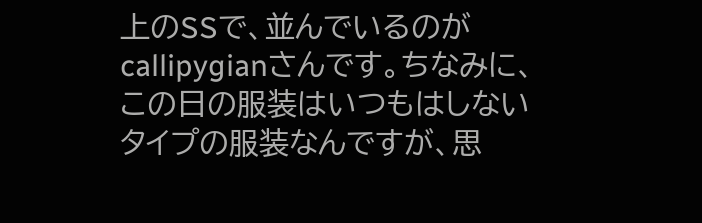上のSSで、並んでいるのがcallipygianさんです。ちなみに、この日の服装はいつもはしないタイプの服装なんですが、思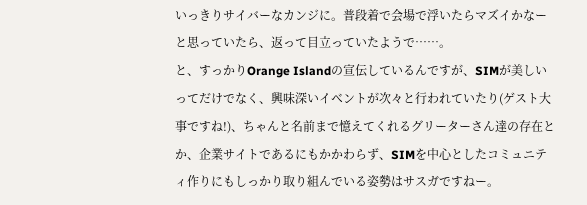いっきりサイバーなカンジに。普段着で会場で浮いたらマズイかなーと思っていたら、返って目立っていたようで……。
と、すっかりOrange Islandの宣伝しているんですが、SIMが美しいってだけでなく、興味深いイベントが次々と行われていたり(ゲスト大事ですね!)、ちゃんと名前まで憶えてくれるグリーターさん達の存在とか、企業サイトであるにもかかわらず、SIMを中心としたコミュニティ作りにもしっかり取り組んでいる姿勢はサスガですねー。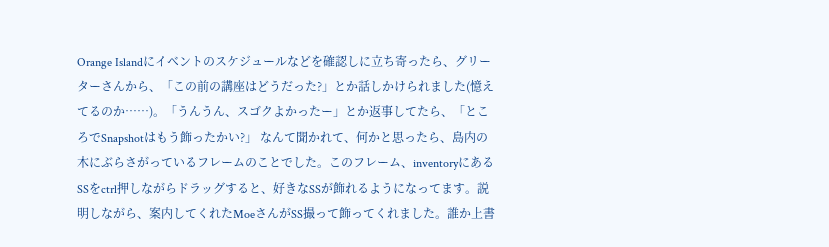Orange Islandにイベントのスケジュールなどを確認しに立ち寄ったら、グリーターさんから、「この前の講座はどうだった?」とか話しかけられました(憶えてるのか……)。「うんうん、スゴクよかったー」とか返事してたら、「ところでSnapshotはもう飾ったかい?」 なんて聞かれて、何かと思ったら、島内の木にぶらさがっているフレームのことでした。このフレーム、inventoryにあるSSをctrl押しながらドラッグすると、好きなSSが飾れるようになってます。説明しながら、案内してくれたMoeさんがSS撮って飾ってくれました。誰か上書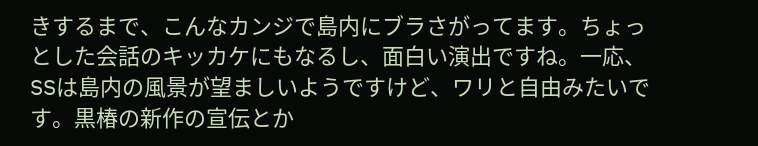きするまで、こんなカンジで島内にブラさがってます。ちょっとした会話のキッカケにもなるし、面白い演出ですね。一応、SSは島内の風景が望ましいようですけど、ワリと自由みたいです。黒椿の新作の宣伝とか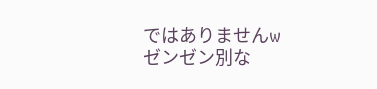ではありませんw
ゼンゼン別な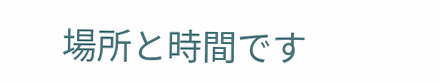場所と時間です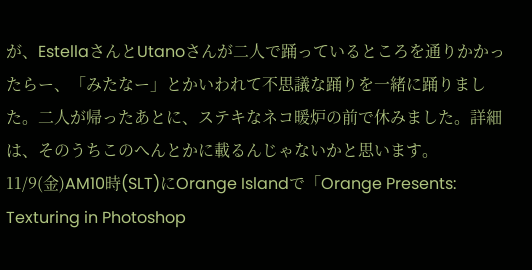が、EstellaさんとUtanoさんが二人で踊っているところを通りかかったらー、「みたなー」とかいわれて不思議な踊りを一緒に踊りました。二人が帰ったあとに、ステキなネコ暖炉の前で休みました。詳細は、そのうちこのへんとかに載るんじゃないかと思います。
11/9(金)AM10時(SLT)にOrange Islandで「Orange Presents: Texturing in Photoshop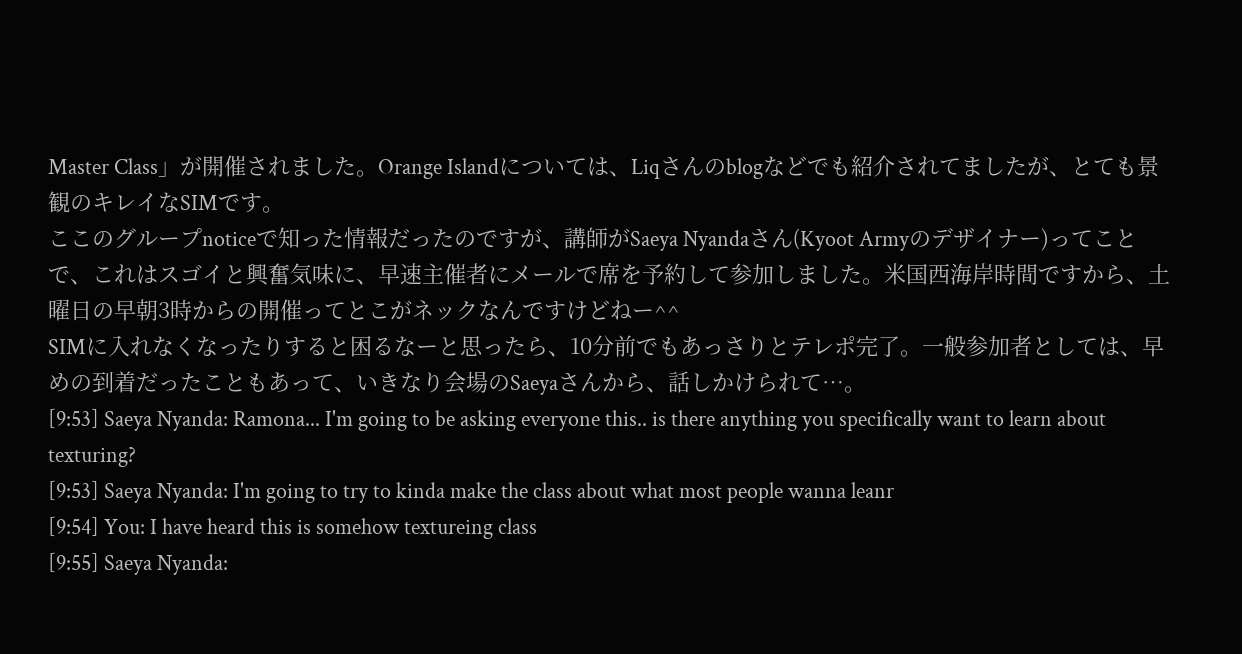Master Class」が開催されました。Orange Islandについては、Liqさんのblogなどでも紹介されてましたが、とても景観のキレイなSIMです。
ここのグループnoticeで知った情報だったのですが、講師がSaeya Nyandaさん(Kyoot Armyのデザイナー)ってことで、これはスゴイと興奮気味に、早速主催者にメールで席を予約して参加しました。米国西海岸時間ですから、土曜日の早朝3時からの開催ってとこがネックなんですけどねー^^
SIMに入れなくなったりすると困るなーと思ったら、10分前でもあっさりとテレポ完了。一般参加者としては、早めの到着だったこともあって、いきなり会場のSaeyaさんから、話しかけられて…。
[9:53] Saeya Nyanda: Ramona... I'm going to be asking everyone this.. is there anything you specifically want to learn about texturing?
[9:53] Saeya Nyanda: I'm going to try to kinda make the class about what most people wanna leanr
[9:54] You: I have heard this is somehow textureing class
[9:55] Saeya Nyanda: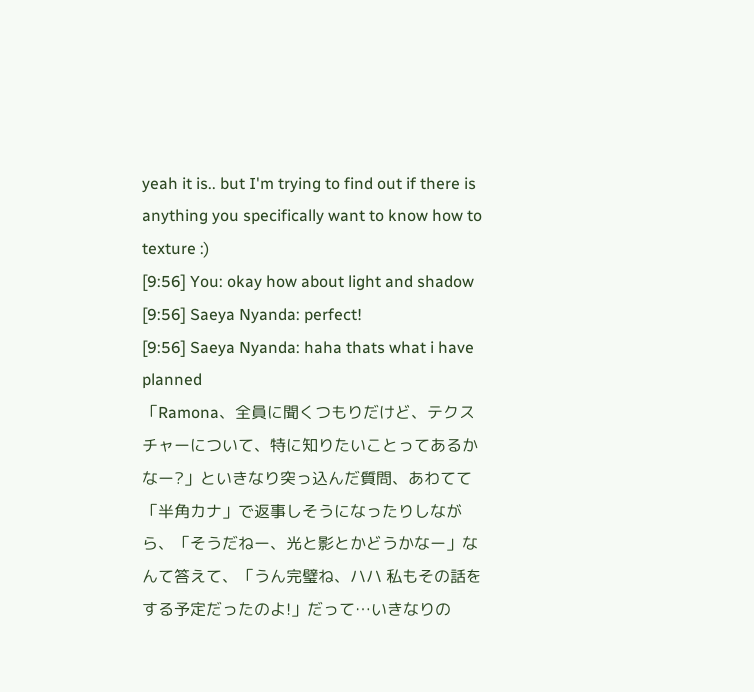yeah it is.. but I'm trying to find out if there is anything you specifically want to know how to texture :)
[9:56] You: okay how about light and shadow
[9:56] Saeya Nyanda: perfect!
[9:56] Saeya Nyanda: haha thats what i have planned
「Ramona、全員に聞くつもりだけど、テクスチャーについて、特に知りたいことってあるかなー?」といきなり突っ込んだ質問、あわてて「半角カナ」で返事しそうになったりしながら、「そうだねー、光と影とかどうかなー」なんて答えて、「うん完璧ね、ハハ 私もその話をする予定だったのよ!」だって…いきなりの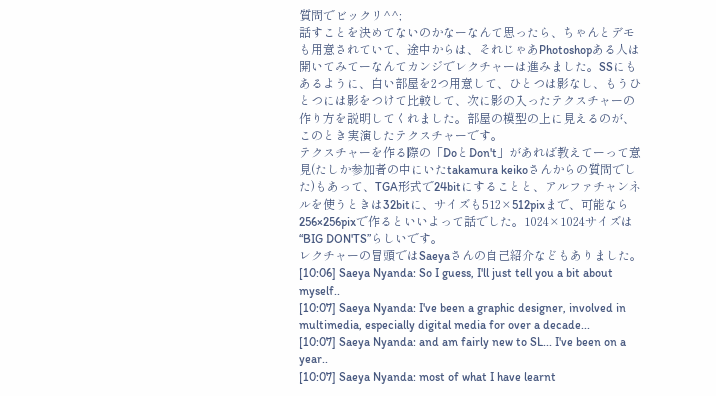質問でビックリ^^;
話すことを決めてないのかなーなんて思ったら、ちゃんとデモも用意されていて、途中からは、それじゃあPhotoshopある人は開いてみてーなんてカンジでレクチャーは進みました。SSにもあるように、白い部屋を2つ用意して、ひとつは影なし、もうひとつには影をつけて比較して、次に影の入ったテクスチャーの作り方を説明してくれました。部屋の模型の上に見えるのが、このとき実演したテクスチャーです。
テクスチャーを作る際の「DoとDon't」があれば教えてーって意見(たしか参加者の中にいたtakamura keikoさんからの質問でした)もあって、TGA形式で24bitにすることと、アルファチャンネルを使うときは32bitに、サイズも512×512pixまで、可能なら256×256pixで作るといいよって話でした。1024×1024サイズは“BIG DON'TS”らしいです。
レクチャーの冒頭ではSaeyaさんの自己紹介などもありました。
[10:06] Saeya Nyanda: So I guess, I'll just tell you a bit about myself..
[10:07] Saeya Nyanda: I've been a graphic designer, involved in multimedia, especially digital media for over a decade...
[10:07] Saeya Nyanda: and am fairly new to SL... I've been on a year..
[10:07] Saeya Nyanda: most of what I have learnt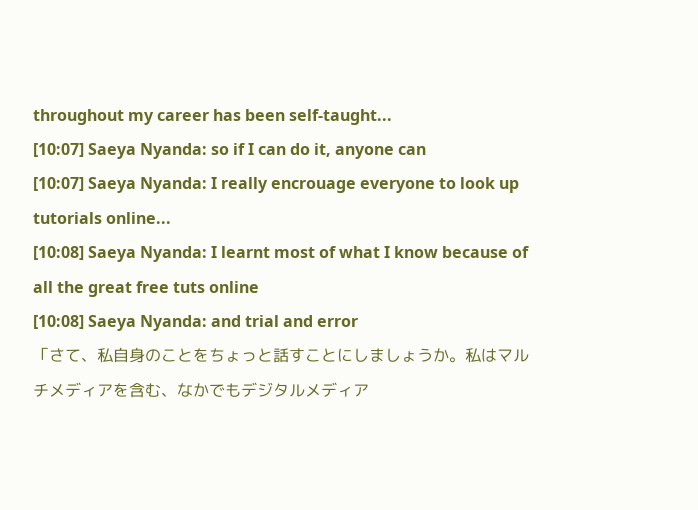throughout my career has been self-taught...
[10:07] Saeya Nyanda: so if I can do it, anyone can
[10:07] Saeya Nyanda: I really encrouage everyone to look up tutorials online...
[10:08] Saeya Nyanda: I learnt most of what I know because of all the great free tuts online
[10:08] Saeya Nyanda: and trial and error
「さて、私自身のことをちょっと話すことにしましょうか。私はマルチメディアを含む、なかでもデジタルメディア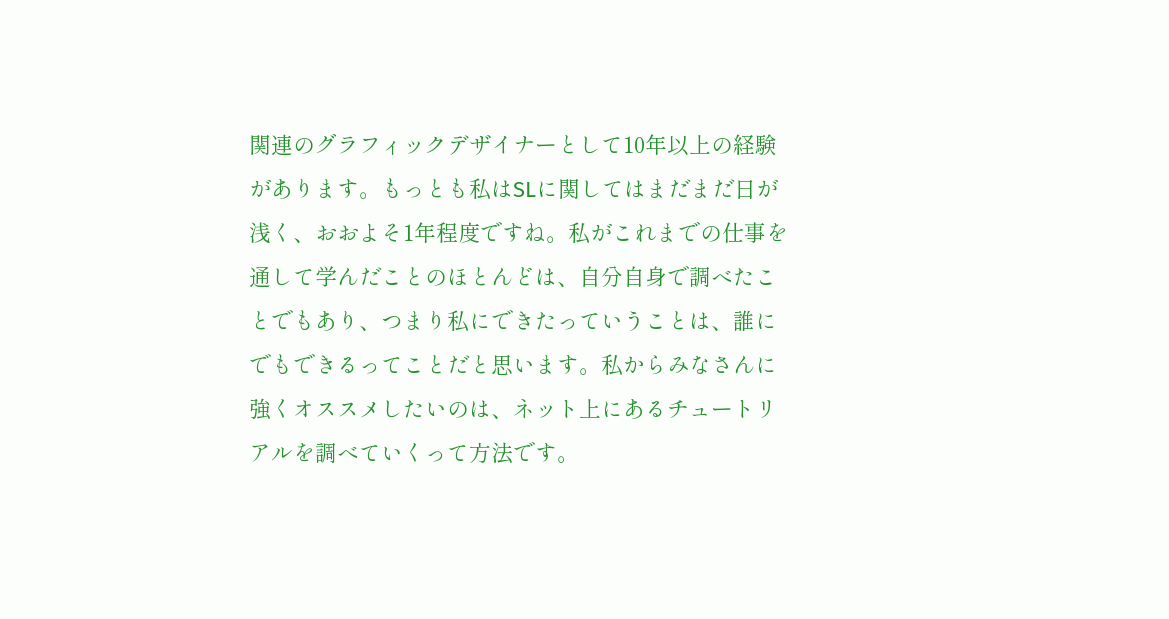関連のグラフィックデザイナーとして10年以上の経験があります。もっとも私はSLに関してはまだまだ日が浅く、おおよそ1年程度ですね。私がこれまでの仕事を通して学んだことのほとんどは、自分自身で調べたことでもあり、つまり私にできたっていうことは、誰にでもできるってことだと思います。私からみなさんに強くオススメしたいのは、ネット上にあるチュートリアルを調べていくって方法です。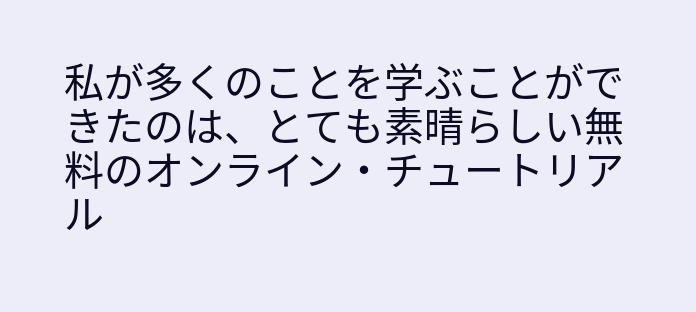私が多くのことを学ぶことができたのは、とても素晴らしい無料のオンライン・チュートリアル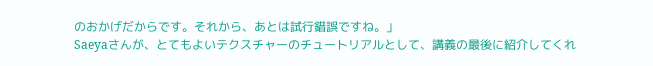のおかげだからです。それから、あとは試行錯誤ですね。」
Saeyaさんが、とてもよいテクスチャーのチュートリアルとして、講義の最後に紹介してくれ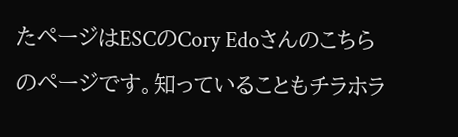たページはESCのCory Edoさんのこちらのページです。知っていることもチラホラ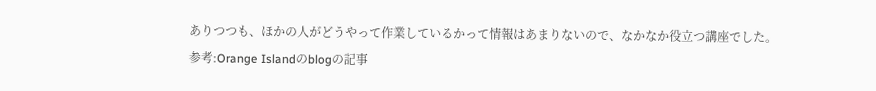ありつつも、ほかの人がどうやって作業しているかって情報はあまりないので、なかなか役立つ講座でした。
参考:Orange Islandのblogの記事